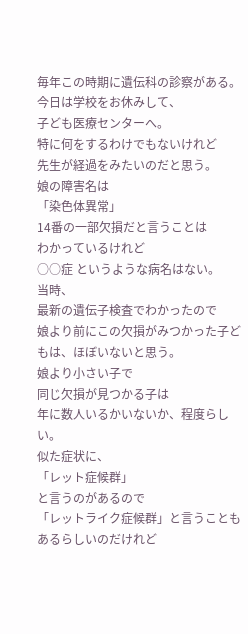毎年この時期に遺伝科の診察がある。
今日は学校をお休みして、
子ども医療センターへ。
特に何をするわけでもないけれど
先生が経過をみたいのだと思う。
娘の障害名は
「染色体異常」
14番の一部欠損だと言うことは
わかっているけれど
○○症 というような病名はない。
当時、
最新の遺伝子検査でわかったので
娘より前にこの欠損がみつかった子どもは、ほぼいないと思う。
娘より小さい子で
同じ欠損が見つかる子は
年に数人いるかいないか、程度らしい。
似た症状に、
「レット症候群」
と言うのがあるので
「レットライク症候群」と言うことも
あるらしいのだけれど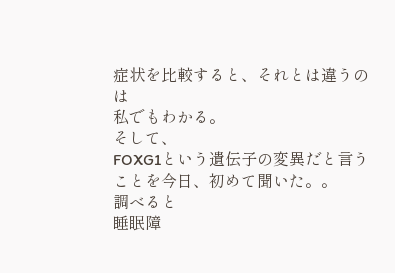症状を比較すると、それとは違うのは
私でもわかる。
そして、
FOXG1という遺伝子の変異だと言うことを今日、初めて聞いた。。
調べると
睡眠障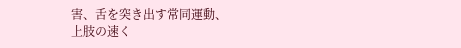害、舌を突き出す常同運動、
上肢の速く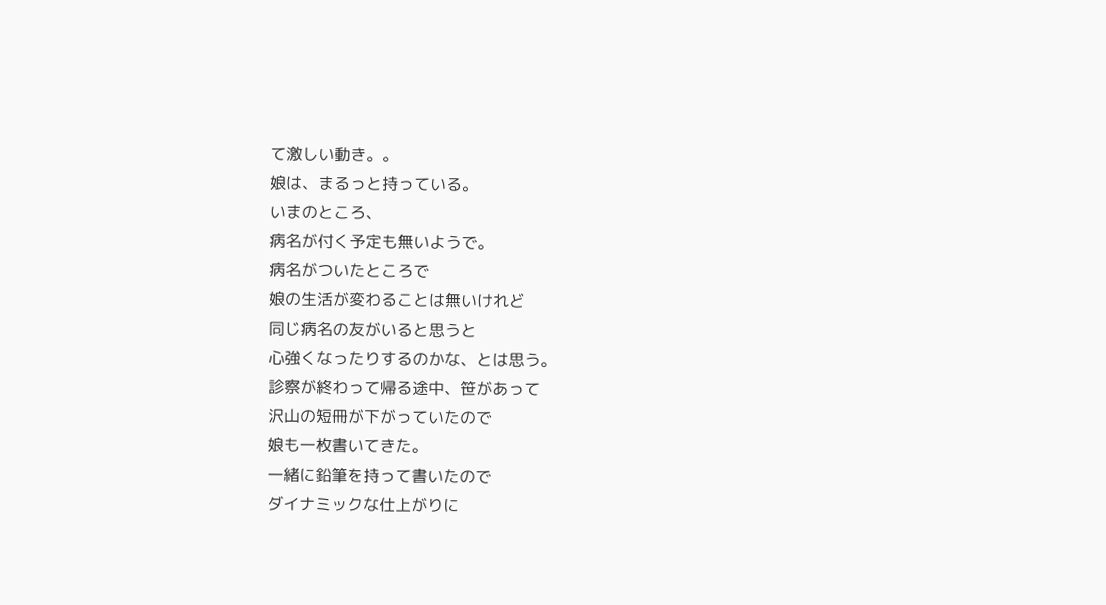て激しい動き。。
娘は、まるっと持っている。
いまのところ、
病名が付く予定も無いようで。
病名がついたところで
娘の生活が変わることは無いけれど
同じ病名の友がいると思うと
心強くなったりするのかな、とは思う。
診察が終わって帰る途中、笹があって
沢山の短冊が下がっていたので
娘も一枚書いてきた。
一緒に鉛筆を持って書いたので
ダイナミックな仕上がりに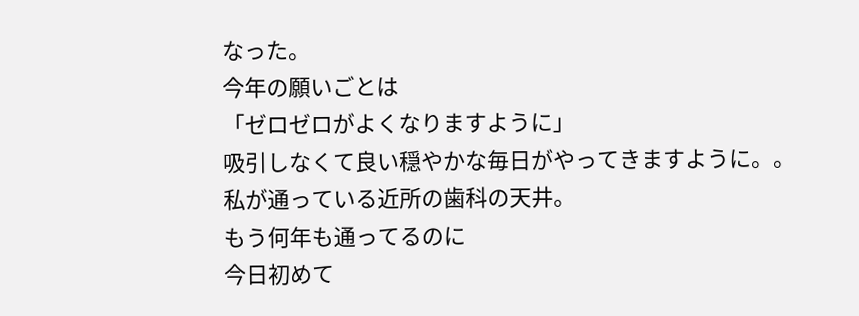なった。
今年の願いごとは
「ゼロゼロがよくなりますように」
吸引しなくて良い穏やかな毎日がやってきますように。。
私が通っている近所の歯科の天井。
もう何年も通ってるのに
今日初めて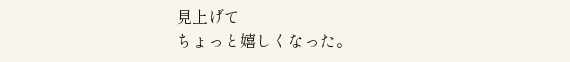見上げて
ちょっと嬉しくなった。